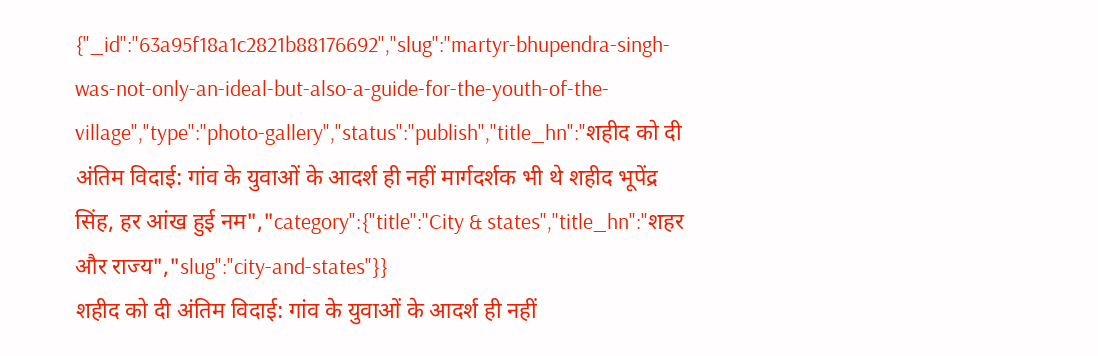{"_id":"63a95f18a1c2821b88176692","slug":"martyr-bhupendra-singh-was-not-only-an-ideal-but-also-a-guide-for-the-youth-of-the-village","type":"photo-gallery","status":"publish","title_hn":"शहीद को दी अंतिम विदाई: गांव के युवाओं के आदर्श ही नहीं मार्गदर्शक भी थे शहीद भूपेंद्र सिंह, हर आंख हुई नम","category":{"title":"City & states","title_hn":"शहर और राज्य","slug":"city-and-states"}}
शहीद को दी अंतिम विदाई: गांव के युवाओं के आदर्श ही नहीं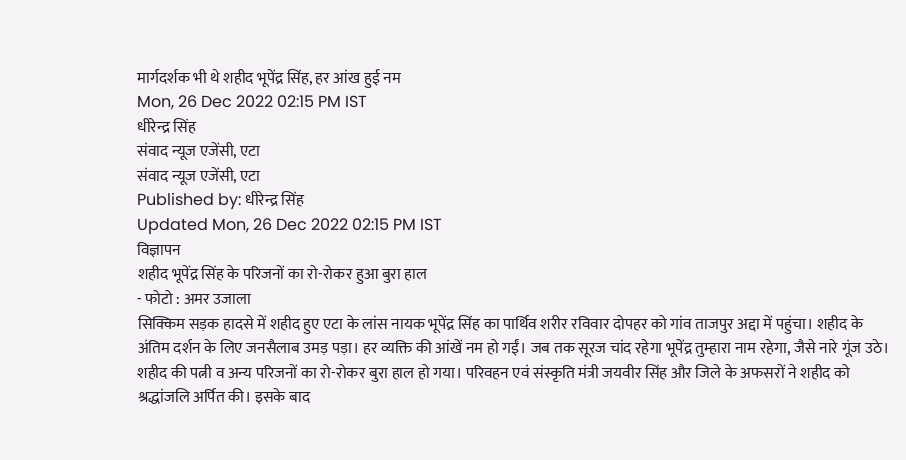मार्गदर्शक भी थे शहीद भूपेंद्र सिंह, हर आंख हुई नम
Mon, 26 Dec 2022 02:15 PM IST
धीरेन्द्र सिंह
संवाद न्यूज एजेंसी, एटा
संवाद न्यूज एजेंसी, एटा
Published by: धीरेन्द्र सिंह
Updated Mon, 26 Dec 2022 02:15 PM IST
विज्ञापन
शहीद भूपेंद्र सिंह के परिजनों का रो-रोकर हुआ बुरा हाल
- फोटो : अमर उजाला
सिक्किम सड़क हादसे में शहीद हुए एटा के लांस नायक भूपेंद्र सिंह का पार्थिव शरीर रविवार दोपहर को गांव ताजपुर अद्दा में पहुंचा। शहीद के अंतिम दर्शन के लिए जनसैलाब उमड़ पड़ा। हर व्यक्ति की आंखें नम हो गईं। जब तक सूरज चांद रहेगा भूपेंद्र तुम्हारा नाम रहेगा, जैसे नारे गूंज उठे। शहीद की पत्नी व अन्य परिजनों का रो-रोकर बुरा हाल हो गया। परिवहन एवं संस्कृति मंत्री जयवीर सिंह और जिले के अफसरों ने शहीद को श्रद्धांजलि अर्पित की। इसके बाद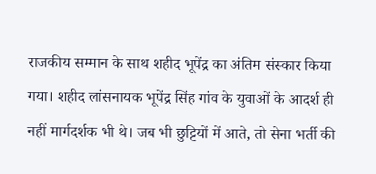राजकीय सम्मान के साथ शहीद भूपेंद्र का अंतिम संस्कार किया गया। शहीद लांसनायक भूपेंद्र सिंह गांव के युवाओं के आदर्श ही नहीं मार्गदर्शक भी थे। जब भी छुट्टियों में आते, तो सेना भर्ती की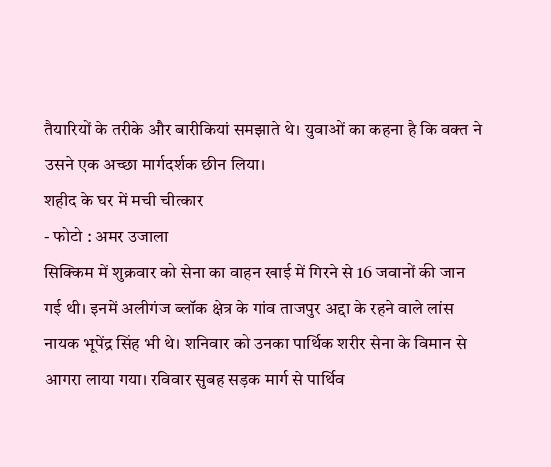तैयारियों के तरीके और बारीकियां समझाते थे। युवाओं का कहना है कि वक्त ने उसने एक अच्छा मार्गदर्शक छीन लिया।
शहीद के घर में मची चीत्कार
- फोटो : अमर उजाला
सिक्किम में शुक्रवार को सेना का वाहन खाई में गिरने से 16 जवानों की जान गई थी। इनमें अलीगंज ब्लॉक क्षेत्र के गांव ताजपुर अद्दा के रहने वाले लांस नायक भूपेंद्र सिंह भी थे। शनिवार को उनका पार्थिक शरीर सेना के विमान से आगरा लाया गया। रविवार सुबह सड़क मार्ग से पार्थिव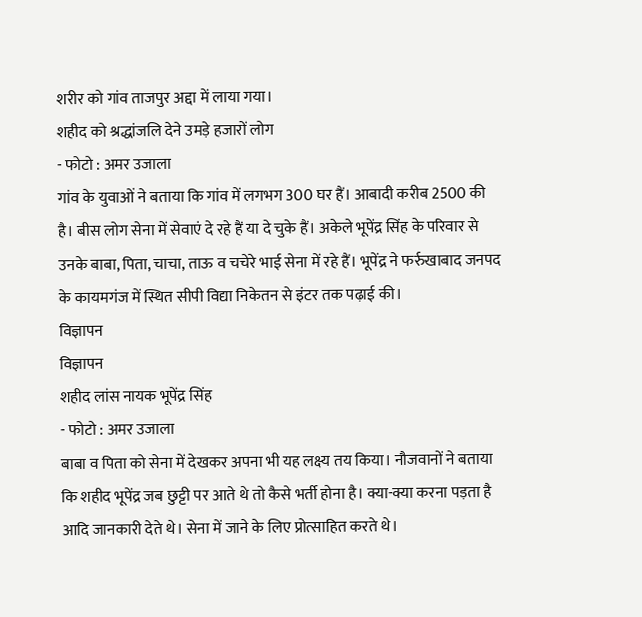शरीर को गांव ताजपुर अद्दा में लाया गया।
शहीद को श्रद्धांजलि देने उमड़े हजारों लोग
- फोटो : अमर उजाला
गांव के युवाओं ने बताया कि गांव में लगभग 300 घर हैं। आबादी करीब 2500 की है। बीस लोग सेना में सेवाएं दे रहे हैं या दे चुके हैं। अकेले भूपेंद्र सिंह के परिवार से उनके बाबा, पिता, चाचा, ताऊ व चचेरे भाई सेना में रहे हैं। भूपेंद्र ने फर्रुखाबाद जनपद के कायमगंज में स्थित सीपी विद्या निकेतन से इंटर तक पढ़ाई की।
विज्ञापन
विज्ञापन
शहीद लांस नायक भूपेंद्र सिंह
- फोटो : अमर उजाला
बाबा व पिता को सेना में देखकर अपना भी यह लक्ष्य तय किया। नौजवानों ने बताया कि शहीद भूपेंद्र जब छुट्टी पर आते थे तो कैसे भर्ती होना है। क्या-क्या करना पड़ता है आदि जानकारी देते थे। सेना में जाने के लिए प्रोत्साहित करते थे।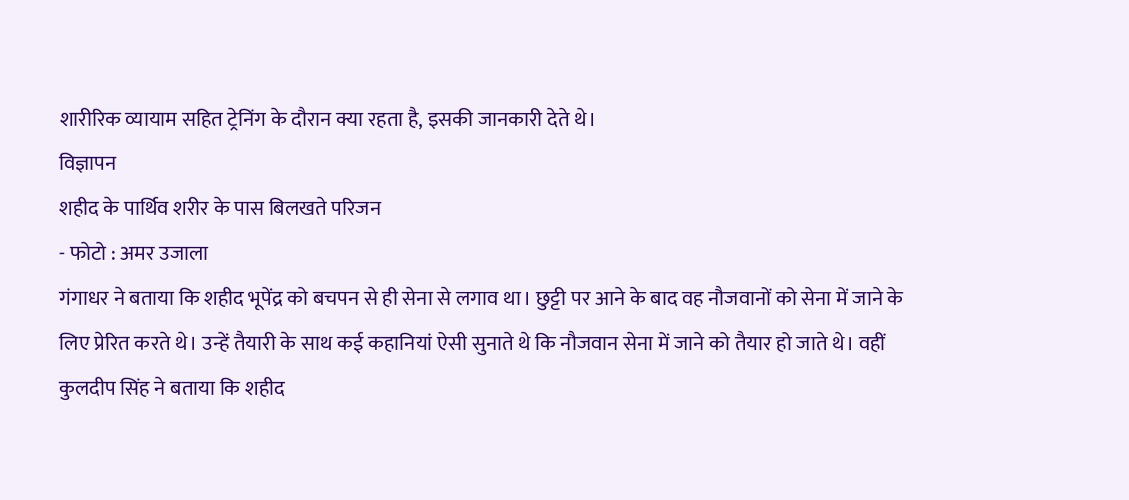शारीरिक व्यायाम सहित ट्रेनिंग के दौरान क्या रहता है, इसकी जानकारी देते थे।
विज्ञापन
शहीद के पार्थिव शरीर के पास बिलखते परिजन
- फोटो : अमर उजाला
गंगाधर ने बताया कि शहीद भूपेंद्र को बचपन से ही सेना से लगाव था। छुट्टी पर आने के बाद वह नौजवानों को सेना में जाने के लिए प्रेरित करते थे। उन्हें तैयारी के साथ कई कहानियां ऐसी सुनाते थे कि नौजवान सेना में जाने को तैयार हो जाते थे। वहीं कुलदीप सिंह ने बताया कि शहीद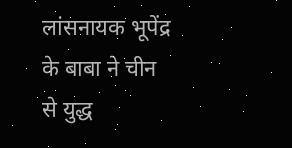लांसनायक भूपेंद्र के बाबा ने चीन से युद्ध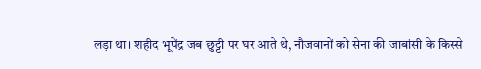लड़ा था। शहीद भूपेंद्र जब छुट्टी पर घर आते थे, नौजवानों को सेना की जाबांसी के किस्से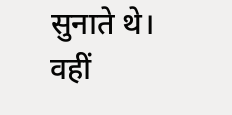सुनाते थे। वहीं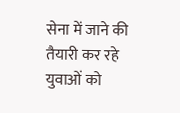सेना में जाने की तैयारी कर रहे युवाओं को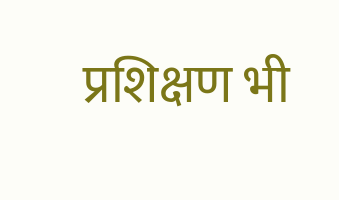प्रशिक्षण भी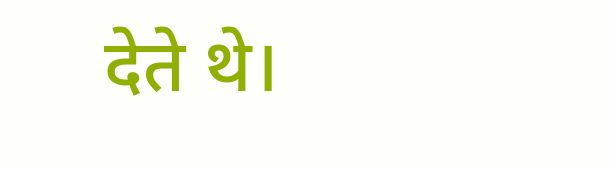देते थे।